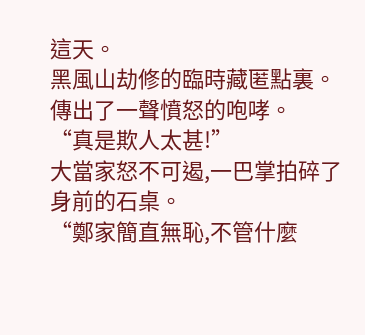這天。
黑風山劫修的臨時藏匿點裏。
傳出了一聲憤怒的咆哮。
“真是欺人太甚!”
大當家怒不可遏,一巴掌拍碎了身前的石桌。
“鄭家簡直無恥,不管什麼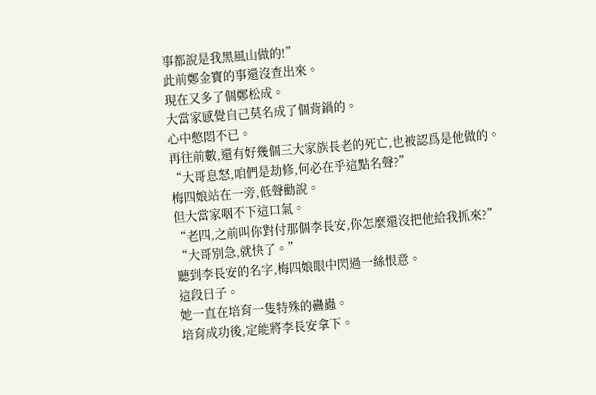事都說是我黑風山做的!”
此前鄭金寶的事還沒查出來。
現在又多了個鄭松成。
大當家感覺自己莫名成了個背鍋的。
心中憋悶不已。
再往前數,還有好幾個三大家族長老的死亡,也被認爲是他做的。
“大哥息怒,咱們是劫修,何必在乎這點名聲?”
梅四娘站在一旁,低聲勸說。
但大當家咽不下這口氣。
“老四,之前叫你對付那個李長安,你怎麼還沒把他給我抓來?”
“大哥別急,就快了。”
聽到李長安的名字,梅四娘眼中閃過一絲恨意。
這段日子。
她一直在培育一隻特殊的蠱蟲。
培育成功後,定能將李長安拿下。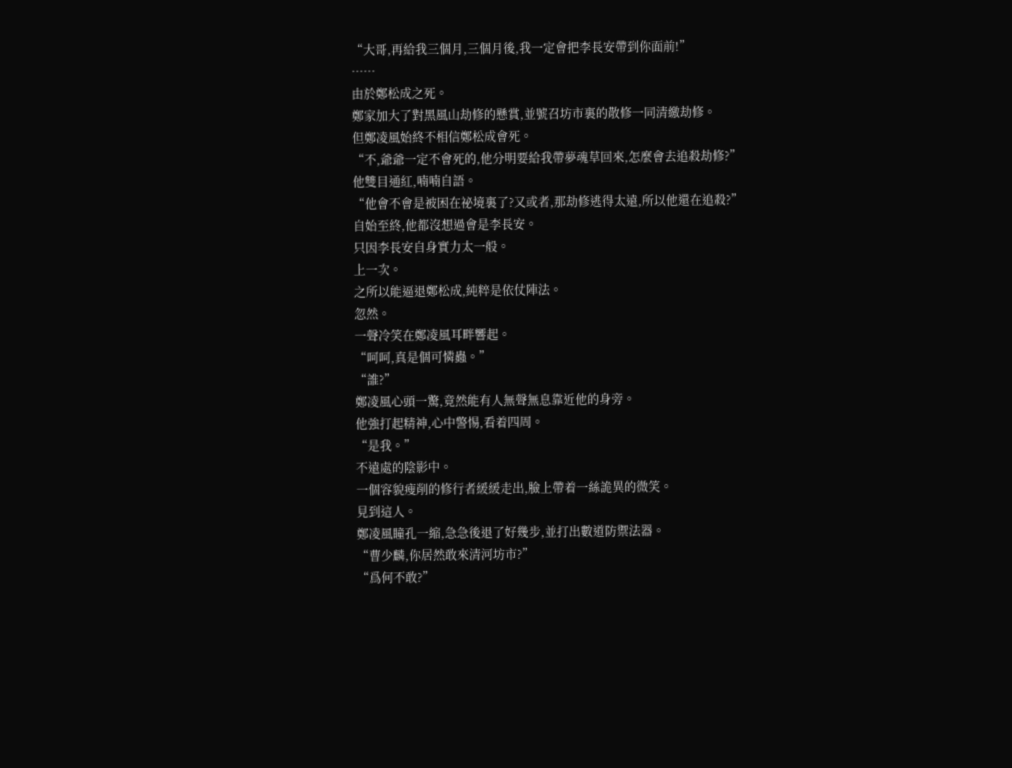“大哥,再給我三個月,三個月後,我一定會把李長安帶到你面前!”
……
由於鄭松成之死。
鄭家加大了對黑風山劫修的懸賞,並號召坊市裏的散修一同清繳劫修。
但鄭凌風始終不相信鄭松成會死。
“不,爺爺一定不會死的,他分明要給我帶夢魂草回來,怎麼會去追殺劫修?”
他雙目通紅,喃喃自語。
“他會不會是被困在祕境裏了?又或者,那劫修逃得太遠,所以他還在追殺?”
自始至終,他都沒想過會是李長安。
只因李長安自身實力太一般。
上一次。
之所以能逼退鄭松成,純粹是依仗陣法。
忽然。
一聲冷笑在鄭凌風耳畔響起。
“呵呵,真是個可憐蟲。”
“誰?”
鄭凌風心頭一驚,竟然能有人無聲無息靠近他的身旁。
他強打起精神,心中警惕,看着四周。
“是我。”
不遠處的陰影中。
一個容貌瘦削的修行者緩緩走出,臉上帶着一絲詭異的微笑。
見到這人。
鄭凌風瞳孔一縮,急急後退了好幾步,並打出數道防禦法器。
“曹少麟,你居然敢來清河坊市?”
“爲何不敢?”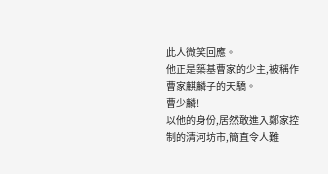此人微笑回應。
他正是築基曹家的少主,被稱作曹家麒麟子的天驕。
曹少麟!
以他的身份,居然敢進入鄭家控制的清河坊市,簡直令人難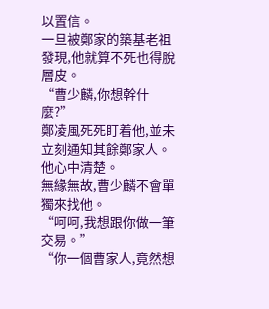以置信。
一旦被鄭家的築基老祖發現,他就算不死也得脫層皮。
“曹少麟,你想幹什麼?”
鄭凌風死死盯着他,並未立刻通知其餘鄭家人。
他心中清楚。
無緣無故,曹少麟不會單獨來找他。
“呵呵,我想跟你做一筆交易。”
“你一個曹家人,竟然想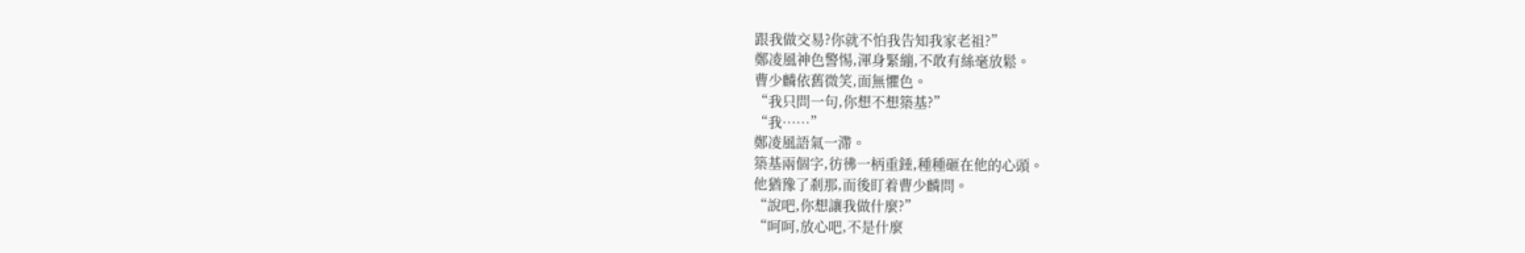跟我做交易?你就不怕我告知我家老祖?”
鄭凌風神色警惕,渾身緊繃,不敢有絲毫放鬆。
曹少麟依舊微笑,面無懼色。
“我只問一句,你想不想築基?”
“我……”
鄭凌風語氣一滯。
築基兩個字,彷彿一柄重錘,種種砸在他的心頭。
他猶豫了剎那,而後盯着曹少麟問。
“說吧,你想讓我做什麼?”
“呵呵,放心吧,不是什麼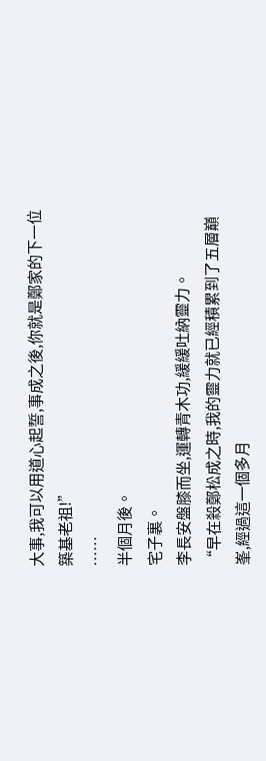大事,我可以用道心起誓,事成之後,你就是鄭家的下一位築基老祖!”
……
半個月後。
宅子裏。
李長安盤膝而坐,運轉青木功,緩緩吐納靈力。
“早在殺鄭松成之時,我的靈力就已經積累到了五層巔峯,經過這一個多月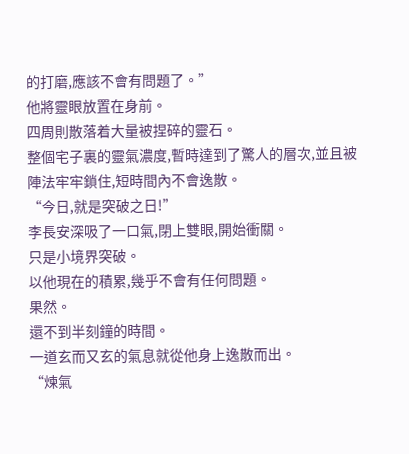的打磨,應該不會有問題了。”
他將靈眼放置在身前。
四周則散落着大量被捏碎的靈石。
整個宅子裏的靈氣濃度,暫時達到了驚人的層次,並且被陣法牢牢鎖住,短時間內不會逸散。
“今日,就是突破之日!”
李長安深吸了一口氣,閉上雙眼,開始衝關。
只是小境界突破。
以他現在的積累,幾乎不會有任何問題。
果然。
還不到半刻鐘的時間。
一道玄而又玄的氣息就從他身上逸散而出。
“煉氣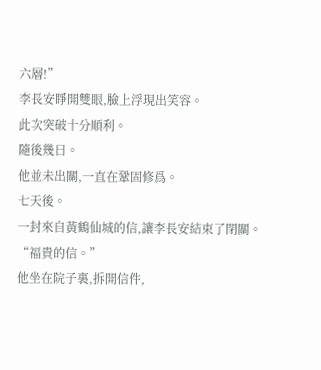六層!”
李長安睜開雙眼,臉上浮現出笑容。
此次突破十分順利。
隨後幾日。
他並未出關,一直在鞏固修爲。
七天後。
一封來自黃鶴仙城的信,讓李長安結束了閉關。
“福貴的信。”
他坐在院子裏,拆開信件,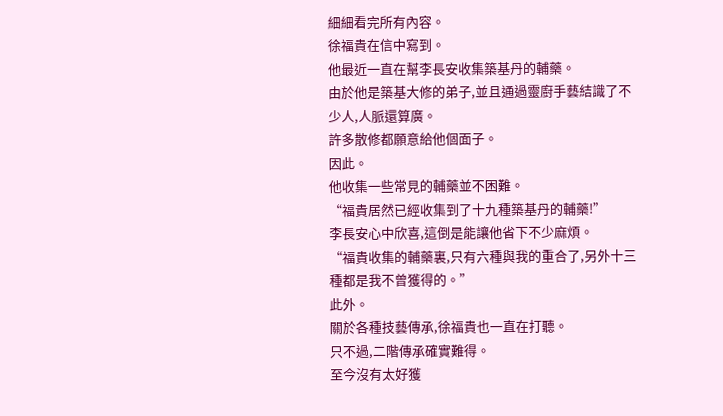細細看完所有內容。
徐福貴在信中寫到。
他最近一直在幫李長安收集築基丹的輔藥。
由於他是築基大修的弟子,並且通過靈廚手藝結識了不少人,人脈還算廣。
許多散修都願意給他個面子。
因此。
他收集一些常見的輔藥並不困難。
“福貴居然已經收集到了十九種築基丹的輔藥!”
李長安心中欣喜,這倒是能讓他省下不少麻煩。
“福貴收集的輔藥裏,只有六種與我的重合了,另外十三種都是我不曾獲得的。”
此外。
關於各種技藝傳承,徐福貴也一直在打聽。
只不過,二階傳承確實難得。
至今沒有太好獲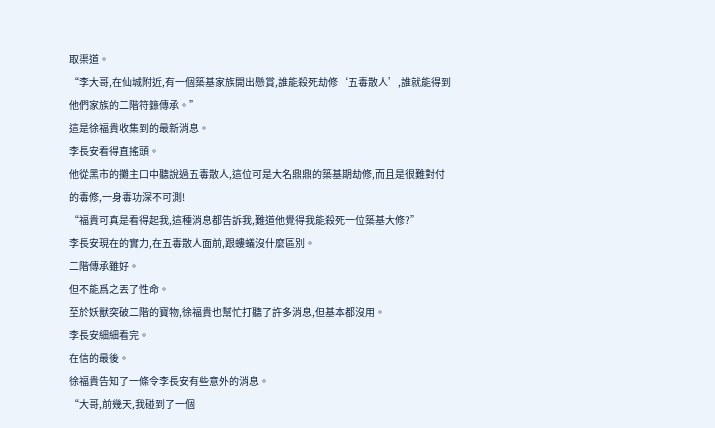取渠道。
“李大哥,在仙城附近,有一個築基家族開出懸賞,誰能殺死劫修‘五毒散人’,誰就能得到他們家族的二階符籙傳承。”
這是徐福貴收集到的最新消息。
李長安看得直搖頭。
他從黑市的攤主口中聽說過五毒散人,這位可是大名鼎鼎的築基期劫修,而且是很難對付的毒修,一身毒功深不可測!
“福貴可真是看得起我,這種消息都告訴我,難道他覺得我能殺死一位築基大修?”
李長安現在的實力,在五毒散人面前,跟螻蟻沒什麼區別。
二階傳承雖好。
但不能爲之丟了性命。
至於妖獸突破二階的寶物,徐福貴也幫忙打聽了許多消息,但基本都沒用。
李長安細細看完。
在信的最後。
徐福貴告知了一條令李長安有些意外的消息。
“大哥,前幾天,我碰到了一個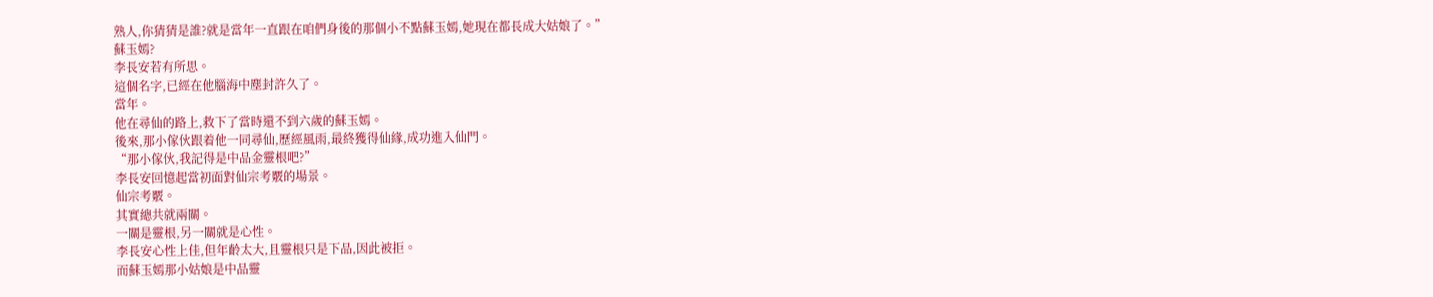熟人,你猜猜是誰?就是當年一直跟在咱們身後的那個小不點蘇玉嫣,她現在都長成大姑娘了。”
蘇玉嫣?
李長安若有所思。
這個名字,已經在他腦海中塵封許久了。
當年。
他在尋仙的路上,救下了當時還不到六歲的蘇玉嫣。
後來,那小傢伙跟着他一同尋仙,歷經風雨,最終獲得仙緣,成功進入仙門。
“那小傢伙,我記得是中品金靈根吧?”
李長安回憶起當初面對仙宗考覈的場景。
仙宗考覈。
其實總共就兩關。
一關是靈根,另一關就是心性。
李長安心性上佳,但年齡太大,且靈根只是下品,因此被拒。
而蘇玉嫣那小姑娘是中品靈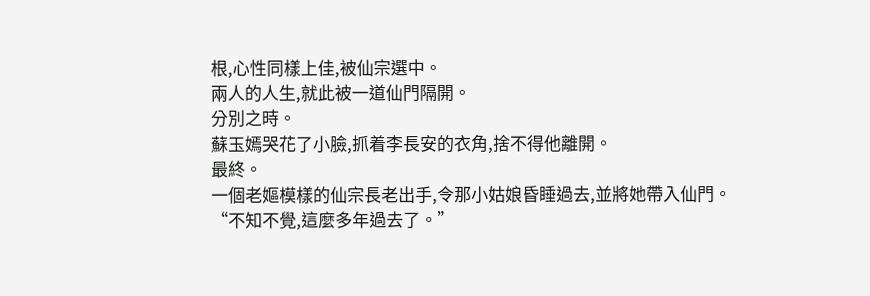根,心性同樣上佳,被仙宗選中。
兩人的人生,就此被一道仙門隔開。
分別之時。
蘇玉嫣哭花了小臉,抓着李長安的衣角,捨不得他離開。
最終。
一個老嫗模樣的仙宗長老出手,令那小姑娘昏睡過去,並將她帶入仙門。
“不知不覺,這麼多年過去了。”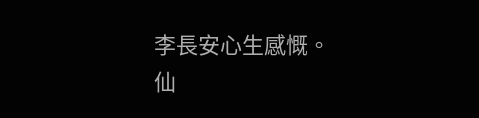李長安心生感慨。
仙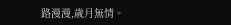路漫漫,歲月無情。